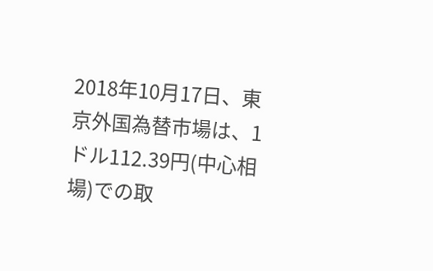2018年10月17日、東京外国為替市場は、1ドル112.39円(中心相場)での取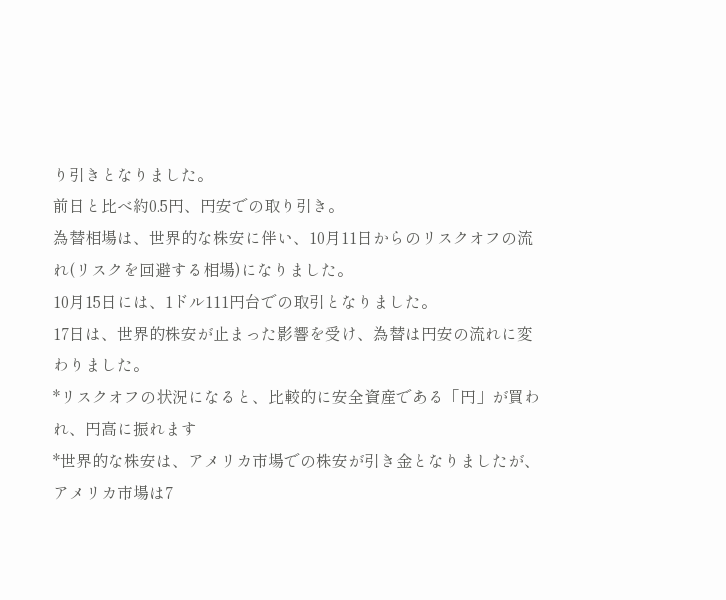り引きとなりました。
前日と比べ約0.5円、円安での取り引き。
為替相場は、世界的な株安に伴い、10月11日からのリスクオフの流れ(リスクを回避する相場)になりました。
10月15日には、1ドル111円台での取引となりました。
17日は、世界的株安が止まった影響を受け、為替は円安の流れに変わりました。
*リスクオフの状況になると、比較的に安全資産である「円」が買われ、円高に振れます
*世界的な株安は、アメリカ市場での株安が引き金となりましたが、アメリカ市場は7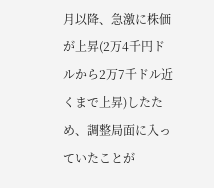月以降、急激に株価が上昇(2万4千円ドルから2万7千ドル近くまで上昇)したため、調整局面に入っていたことが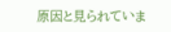原因と見られていま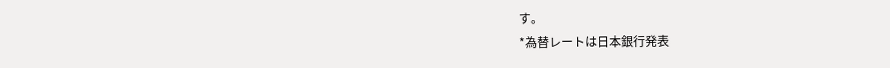す。
*為替レートは日本銀行発表